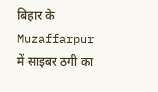बिहार के Muzaffarpur में साइबर ठगी का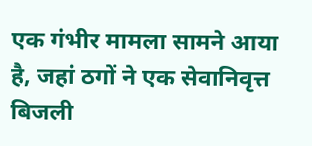एक गंभीर मामला सामने आया है, जहां ठगों ने एक सेवानिवृत्त बिजली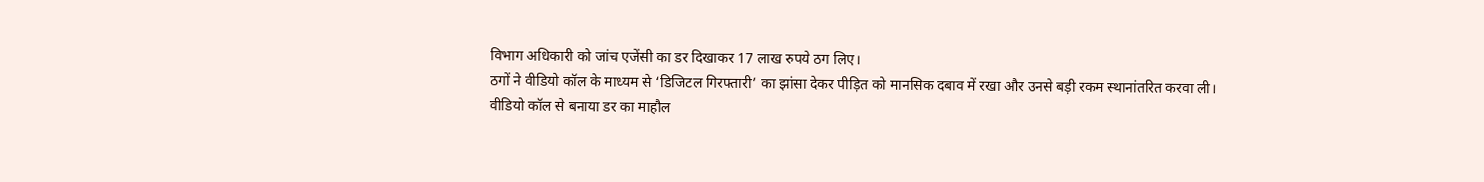विभाग अधिकारी को जांच एजेंसी का डर दिखाकर 17 लाख रुपये ठग लिए।
ठगों ने वीडियो कॉल के माध्यम से ‘डिजिटल गिरफ्तारी’ का झांसा देकर पीड़ित को मानसिक दबाव में रखा और उनसे बड़ी रकम स्थानांतरित करवा ली।
वीडियो कॉल से बनाया डर का माहौल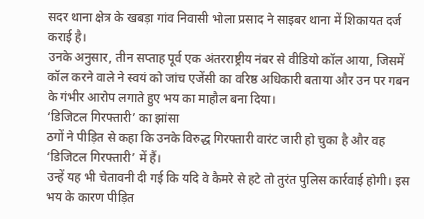सदर थाना क्षेत्र के खबड़ा गांव निवासी भोला प्रसाद ने साइबर थाना में शिकायत दर्ज कराई है।
उनके अनुसार, तीन सप्ताह पूर्व एक अंतरराष्ट्रीय नंबर से वीडियो कॉल आया, जिसमें कॉल करने वाले ने स्वयं को जांच एजेंसी का वरिष्ठ अधिकारी बताया और उन पर गबन के गंभीर आरोप लगाते हुए भय का माहौल बना दिया।
‘डिजिटल गिरफ्तारी’ का झांसा
ठगों ने पीड़ित से कहा कि उनके विरुद्ध गिरफ्तारी वारंट जारी हो चुका है और वह ‘डिजिटल गिरफ्तारी’ में हैं।
उन्हें यह भी चेतावनी दी गई कि यदि वे कैमरे से हटे तो तुरंत पुलिस कार्रवाई होगी। इस भय के कारण पीड़ित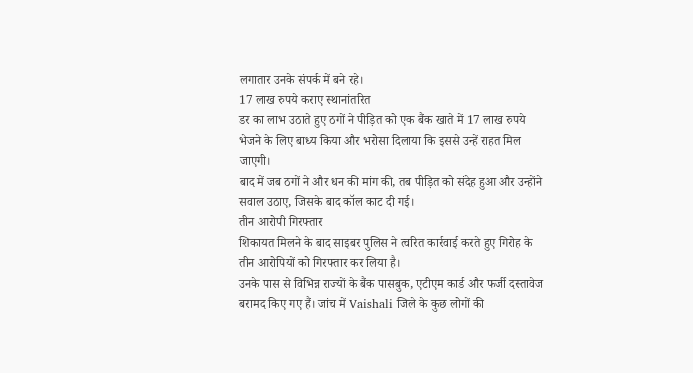लगातार उनके संपर्क में बने रहे।
17 लाख रुपये कराए स्थानांतरित
डर का लाभ उठाते हुए ठगों ने पीड़ित को एक बैंक खाते में 17 लाख रुपये भेजने के लिए बाध्य किया और भरोसा दिलाया कि इससे उन्हें राहत मिल जाएगी।
बाद में जब ठगों ने और धन की मांग की, तब पीड़ित को संदेह हुआ और उन्होंने सवाल उठाए, जिसके बाद कॉल काट दी गई।
तीन आरोपी गिरफ्तार
शिकायत मिलने के बाद साइबर पुलिस ने त्वरित कार्रवाई करते हुए गिरोह के तीन आरोपियों को गिरफ्तार कर लिया है।
उनके पास से विभिन्न राज्यों के बैंक पासबुक, एटीएम कार्ड और फर्जी दस्तावेज बरामद किए गए हैं। जांच में Vaishali जिले के कुछ लोगों की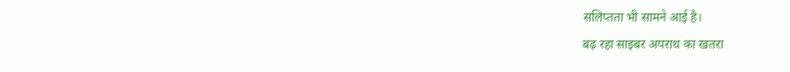संलिप्तता भी सामने आई है।
बढ़ रहा साइबर अपराध का खतरा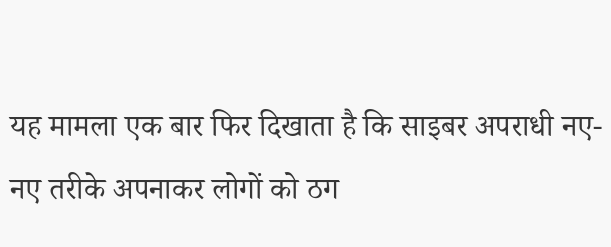यह मामला एक बार फिर दिखाता है कि साइबर अपराधी नए-नए तरीके अपनाकर लोगों को ठग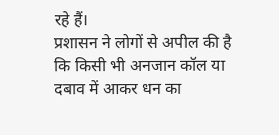रहे हैं।
प्रशासन ने लोगों से अपील की है कि किसी भी अनजान कॉल या दबाव में आकर धन का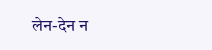लेन-देन न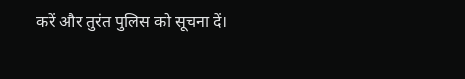करें और तुरंत पुलिस को सूचना दें।